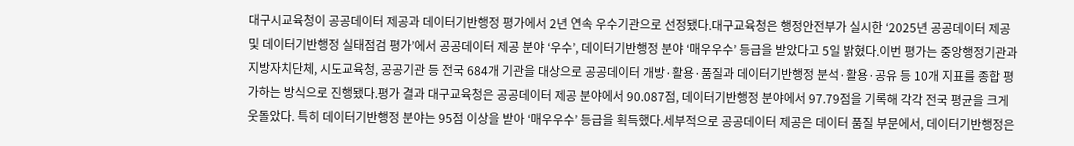대구시교육청이 공공데이터 제공과 데이터기반행정 평가에서 2년 연속 우수기관으로 선정됐다.대구교육청은 행정안전부가 실시한 ‘2025년 공공데이터 제공 및 데이터기반행정 실태점검 평가’에서 공공데이터 제공 분야 ‘우수’, 데이터기반행정 분야 ‘매우우수’ 등급을 받았다고 5일 밝혔다.이번 평가는 중앙행정기관과 지방자치단체, 시도교육청, 공공기관 등 전국 684개 기관을 대상으로 공공데이터 개방·활용·품질과 데이터기반행정 분석·활용·공유 등 10개 지표를 종합 평가하는 방식으로 진행됐다.평가 결과 대구교육청은 공공데이터 제공 분야에서 90.087점, 데이터기반행정 분야에서 97.79점을 기록해 각각 전국 평균을 크게 웃돌았다. 특히 데이터기반행정 분야는 95점 이상을 받아 ‘매우우수’ 등급을 획득했다.세부적으로 공공데이터 제공은 데이터 품질 부문에서, 데이터기반행정은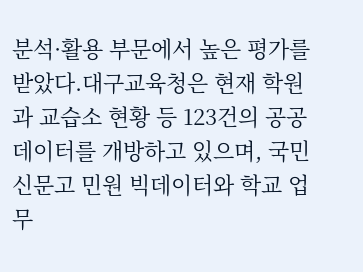분석·활용 부문에서 높은 평가를 받았다.대구교육청은 현재 학원과 교습소 현황 등 123건의 공공데이터를 개방하고 있으며, 국민신문고 민원 빅데이터와 학교 업무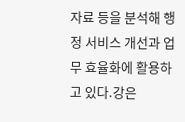자료 등을 분석해 행정 서비스 개선과 업무 효율화에 활용하고 있다.강은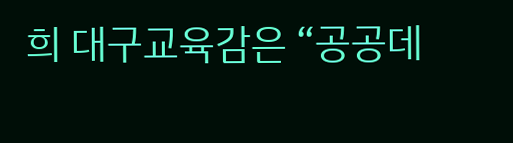희 대구교육감은 “공공데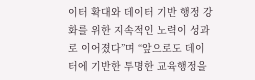이터 확대와 데이터 기반 행정 강화를 위한 지속적인 노력이 성과로 이어졌다”며 “앞으로도 데이터에 기반한 투명한 교육행정을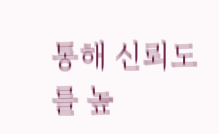통해 신뢰도를 높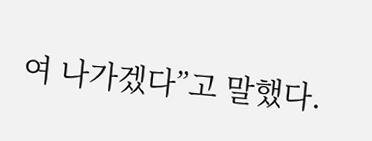여 나가겠다”고 말했다.